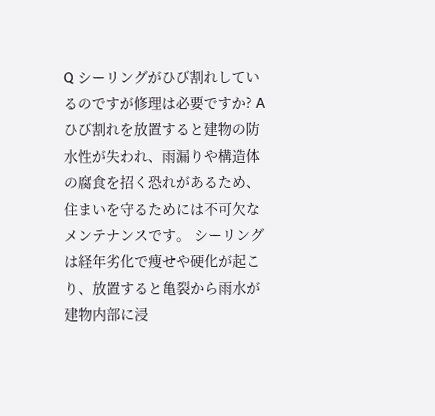Q シーリングがひび割れしているのですが修理は必要ですか? A ひび割れを放置すると建物の防水性が失われ、雨漏りや構造体の腐食を招く恐れがあるため、住まいを守るためには不可欠なメンテナンスです。 シーリングは経年劣化で痩せや硬化が起こり、放置すると亀裂から雨水が建物内部に浸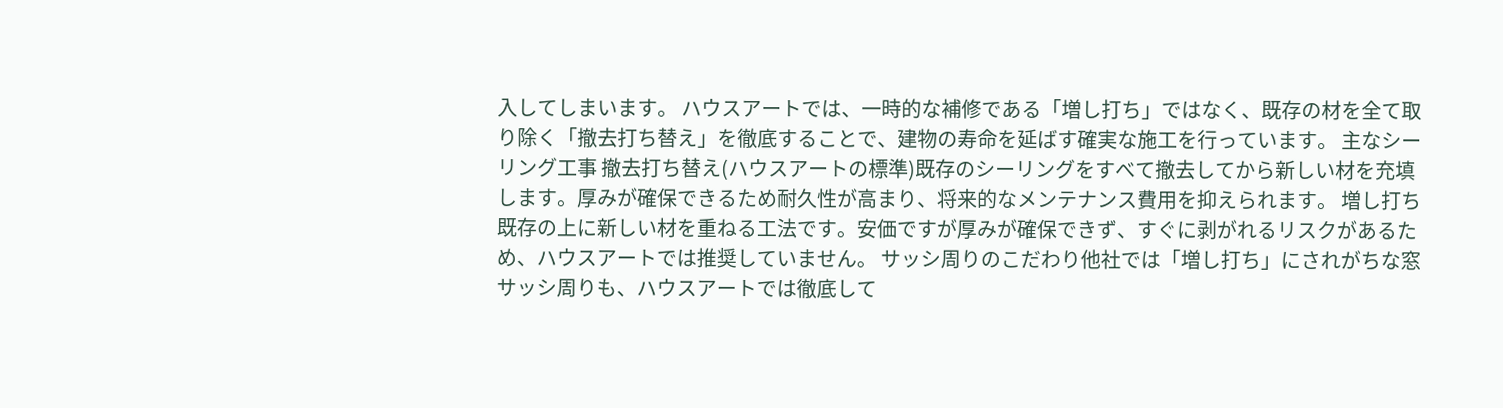入してしまいます。 ハウスアートでは、一時的な補修である「増し打ち」ではなく、既存の材を全て取り除く「撤去打ち替え」を徹底することで、建物の寿命を延ばす確実な施工を行っています。 主なシーリング工事 撤去打ち替え(ハウスアートの標準)既存のシーリングをすべて撤去してから新しい材を充填します。厚みが確保できるため耐久性が高まり、将来的なメンテナンス費用を抑えられます。 増し打ち既存の上に新しい材を重ねる工法です。安価ですが厚みが確保できず、すぐに剥がれるリスクがあるため、ハウスアートでは推奨していません。 サッシ周りのこだわり他社では「増し打ち」にされがちな窓サッシ周りも、ハウスアートでは徹底して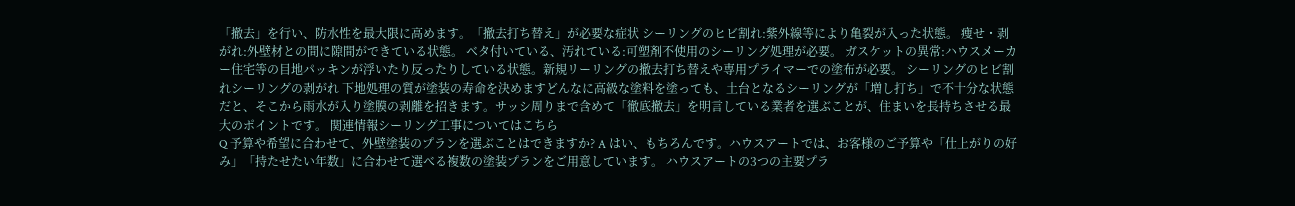「撤去」を行い、防水性を最大限に高めます。「撤去打ち替え」が必要な症状 シーリングのヒビ割れ:紫外線等により亀裂が入った状態。 痩せ・剥がれ:外壁材との間に隙間ができている状態。 ベタ付いている、汚れている:可塑剤不使用のシーリング処理が必要。 ガスケットの異常:ハウスメーカー住宅等の目地パッキンが浮いたり反ったりしている状態。新規リーリングの撤去打ち替えや専用プライマーでの塗布が必要。 シーリングのヒビ割れシーリングの剥がれ 下地処理の質が塗装の寿命を決めますどんなに高級な塗料を塗っても、土台となるシーリングが「増し打ち」で不十分な状態だと、そこから雨水が入り塗膜の剥離を招きます。サッシ周りまで含めて「徹底撤去」を明言している業者を選ぶことが、住まいを長持ちさせる最大のポイントです。 関連情報シーリング工事についてはこちら
Q 予算や希望に合わせて、外壁塗装のプランを選ぶことはできますか? A はい、もちろんです。ハウスアートでは、お客様のご予算や「仕上がりの好み」「持たせたい年数」に合わせて選べる複数の塗装プランをご用意しています。 ハウスアートの3つの主要プラ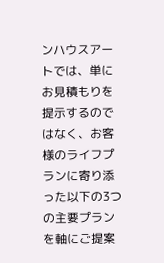ンハウスアートでは、単にお見積もりを提示するのではなく、お客様のライフプランに寄り添った以下の3つの主要プランを軸にご提案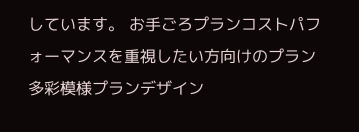しています。 お手ごろプランコストパフォーマンスを重視したい方向けのプラン 多彩模様プランデザイン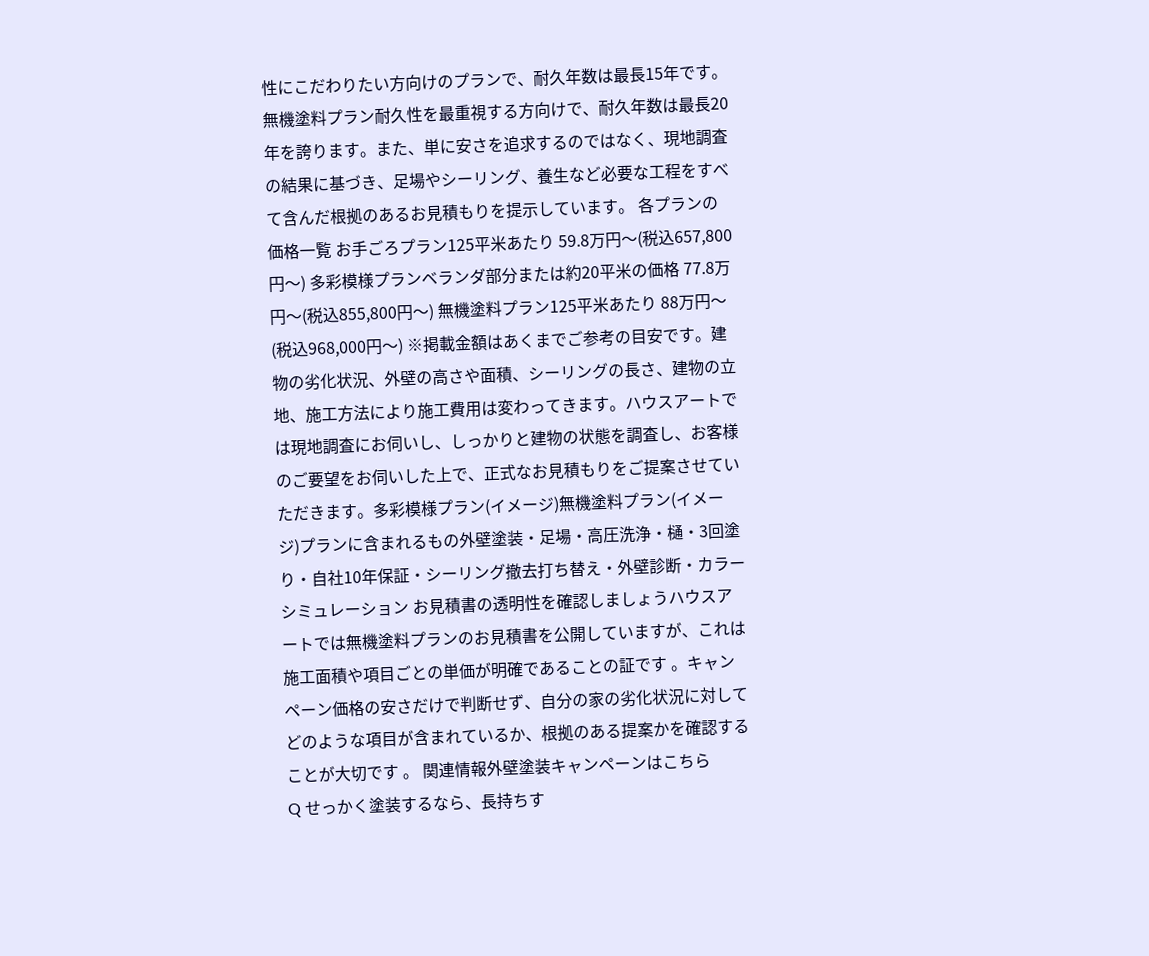性にこだわりたい方向けのプランで、耐久年数は最長15年です。 無機塗料プラン耐久性を最重視する方向けで、耐久年数は最長20年を誇ります。また、単に安さを追求するのではなく、現地調査の結果に基づき、足場やシーリング、養生など必要な工程をすべて含んだ根拠のあるお見積もりを提示しています。 各プランの価格一覧 お手ごろプラン125平米あたり 59.8万円〜(税込657,800円〜) 多彩模様プランベランダ部分または約20平米の価格 77.8万円〜(税込855,800円〜) 無機塗料プラン125平米あたり 88万円〜(税込968,000円〜) ※掲載金額はあくまでご参考の目安です。建物の劣化状況、外壁の高さや面積、シーリングの長さ、建物の立地、施工方法により施工費用は変わってきます。ハウスアートでは現地調査にお伺いし、しっかりと建物の状態を調査し、お客様のご要望をお伺いした上で、正式なお見積もりをご提案させていただきます。多彩模様プラン(イメージ)無機塗料プラン(イメージ)プランに含まれるもの外壁塗装・足場・高圧洗浄・樋・3回塗り・自社10年保証・シーリング撤去打ち替え・外壁診断・カラーシミュレーション お見積書の透明性を確認しましょうハウスアートでは無機塗料プランのお見積書を公開していますが、これは施工面積や項目ごとの単価が明確であることの証です 。キャンペーン価格の安さだけで判断せず、自分の家の劣化状況に対してどのような項目が含まれているか、根拠のある提案かを確認することが大切です 。 関連情報外壁塗装キャンペーンはこちら
Q せっかく塗装するなら、長持ちす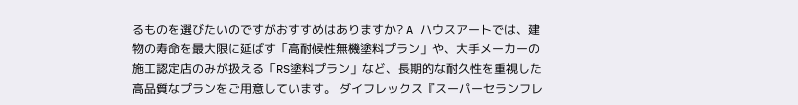るものを選びたいのですがおすすめはありますか? A ハウスアートでは、建物の寿命を最大限に延ばす「高耐候性無機塗料プラン」や、大手メーカーの施工認定店のみが扱える「RS塗料プラン」など、長期的な耐久性を重視した高品質なプランをご用意しています。 ダイフレックス『スーパーセランフレ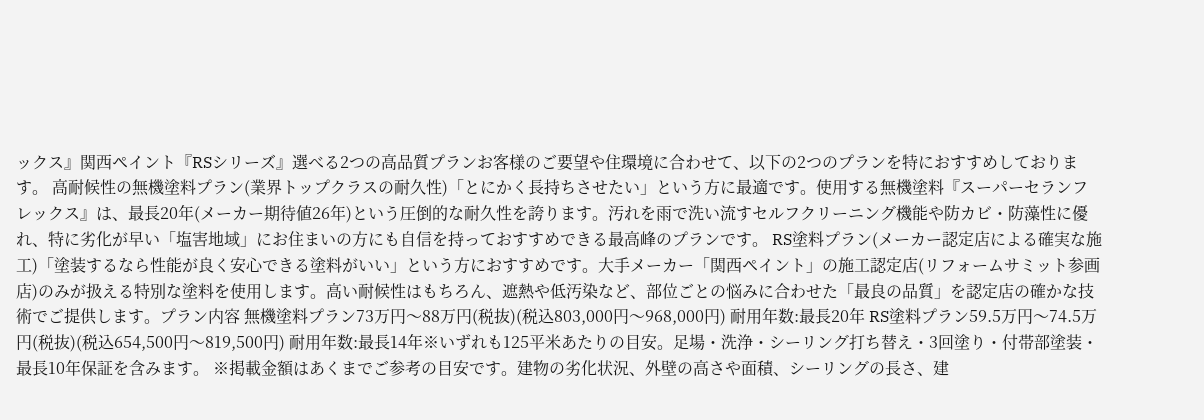ックス』関西ペイント『RSシリーズ』選べる2つの高品質プランお客様のご要望や住環境に合わせて、以下の2つのプランを特におすすめしております。 高耐候性の無機塗料プラン(業界トップクラスの耐久性)「とにかく長持ちさせたい」という方に最適です。使用する無機塗料『スーパーセランフレックス』は、最長20年(メーカー期待値26年)という圧倒的な耐久性を誇ります。汚れを雨で洗い流すセルフクリーニング機能や防カビ・防藻性に優れ、特に劣化が早い「塩害地域」にお住まいの方にも自信を持っておすすめできる最高峰のプランです。 RS塗料プラン(メーカー認定店による確実な施工)「塗装するなら性能が良く安心できる塗料がいい」という方におすすめです。大手メーカー「関西ペイント」の施工認定店(リフォームサミット参画店)のみが扱える特別な塗料を使用します。高い耐候性はもちろん、遮熱や低汚染など、部位ごとの悩みに合わせた「最良の品質」を認定店の確かな技術でご提供します。プラン内容 無機塗料プラン73万円〜88万円(税抜)(税込803,000円〜968,000円) 耐用年数:最長20年 RS塗料プラン59.5万円〜74.5万円(税抜)(税込654,500円〜819,500円) 耐用年数:最長14年※いずれも125平米あたりの目安。足場・洗浄・シーリング打ち替え・3回塗り・付帯部塗装・最長10年保証を含みます。 ※掲載金額はあくまでご参考の目安です。建物の劣化状況、外壁の高さや面積、シーリングの長さ、建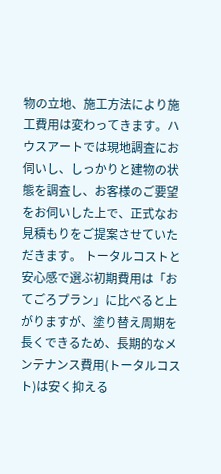物の立地、施工方法により施工費用は変わってきます。ハウスアートでは現地調査にお伺いし、しっかりと建物の状態を調査し、お客様のご要望をお伺いした上で、正式なお見積もりをご提案させていただきます。 トータルコストと安心感で選ぶ初期費用は「おてごろプラン」に比べると上がりますが、塗り替え周期を長くできるため、長期的なメンテナンス費用(トータルコスト)は安く抑える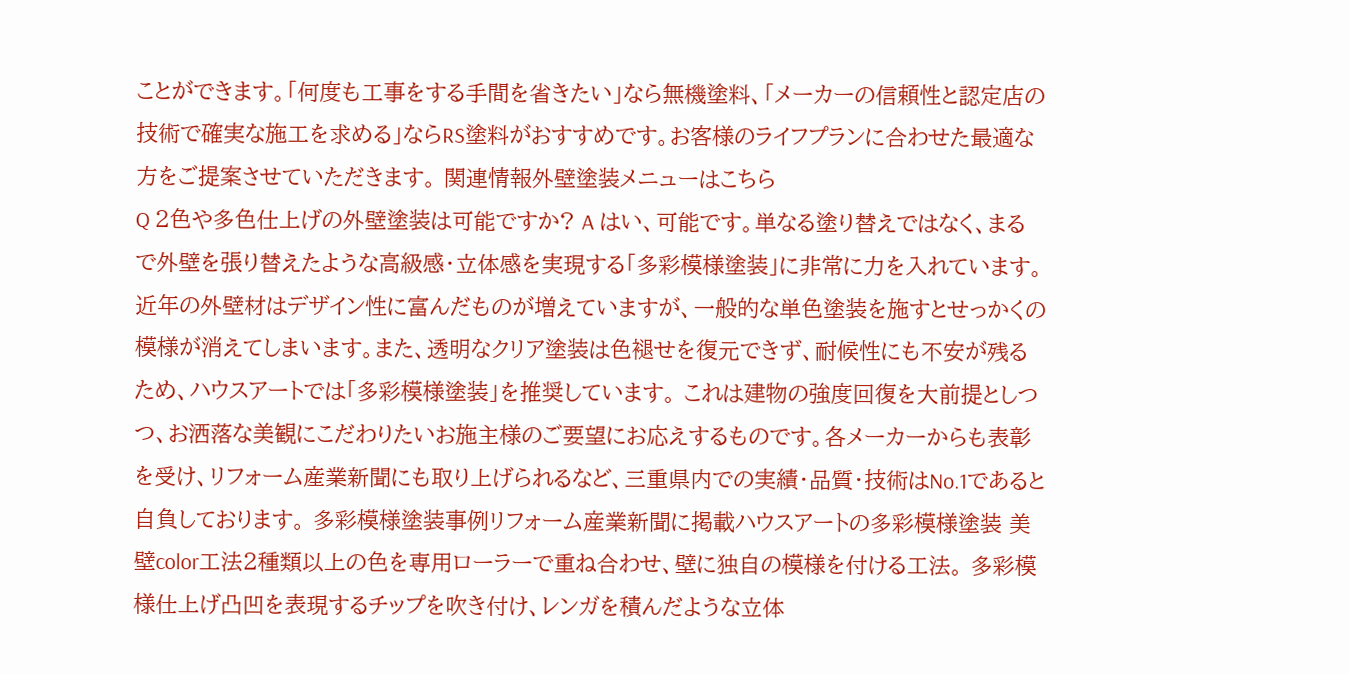ことができます。「何度も工事をする手間を省きたい」なら無機塗料、「メーカーの信頼性と認定店の技術で確実な施工を求める」ならRS塗料がおすすめです。お客様のライフプランに合わせた最適な方をご提案させていただきます。 関連情報外壁塗装メニューはこちら
Q 2色や多色仕上げの外壁塗装は可能ですか? A はい、可能です。単なる塗り替えではなく、まるで外壁を張り替えたような高級感・立体感を実現する「多彩模様塗装」に非常に力を入れています。 近年の外壁材はデザイン性に富んだものが増えていますが、一般的な単色塗装を施すとせっかくの模様が消えてしまいます。また、透明なクリア塗装は色褪せを復元できず、耐候性にも不安が残るため、ハウスアートでは「多彩模様塗装」を推奨しています。 これは建物の強度回復を大前提としつつ、お洒落な美観にこだわりたいお施主様のご要望にお応えするものです。各メーカーからも表彰を受け、リフォーム産業新聞にも取り上げられるなど、三重県内での実績・品質・技術はNo.1であると自負しております。 多彩模様塗装事例リフォーム産業新聞に掲載ハウスアートの多彩模様塗装 美壁color工法2種類以上の色を専用ローラーで重ね合わせ、壁に独自の模様を付ける工法。 多彩模様仕上げ凸凹を表現するチップを吹き付け、レンガを積んだような立体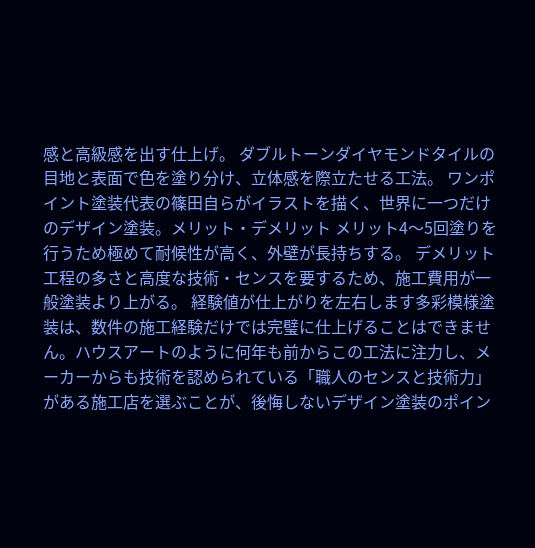感と高級感を出す仕上げ。 ダブルトーンダイヤモンドタイルの目地と表面で色を塗り分け、立体感を際立たせる工法。 ワンポイント塗装代表の篠田自らがイラストを描く、世界に一つだけのデザイン塗装。メリット・デメリット メリット4〜5回塗りを行うため極めて耐候性が高く、外壁が長持ちする。 デメリット工程の多さと高度な技術・センスを要するため、施工費用が一般塗装より上がる。 経験値が仕上がりを左右します多彩模様塗装は、数件の施工経験だけでは完璧に仕上げることはできません。ハウスアートのように何年も前からこの工法に注力し、メーカーからも技術を認められている「職人のセンスと技術力」がある施工店を選ぶことが、後悔しないデザイン塗装のポイン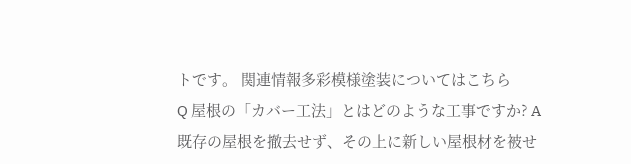トです。 関連情報多彩模様塗装についてはこちら
Q 屋根の「カバー工法」とはどのような工事ですか? A 既存の屋根を撤去せず、その上に新しい屋根材を被せ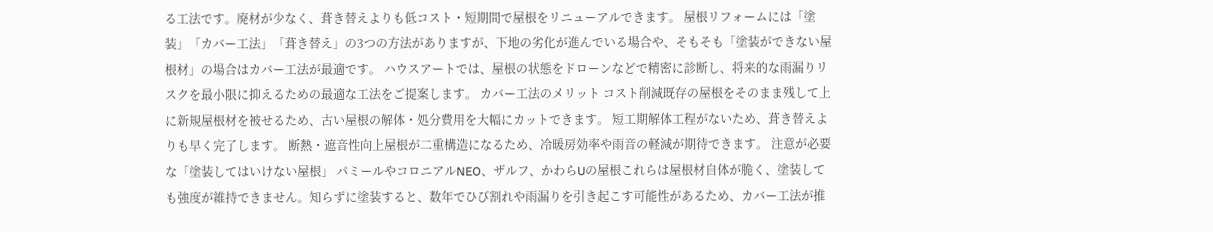る工法です。廃材が少なく、葺き替えよりも低コスト・短期間で屋根をリニューアルできます。 屋根リフォームには「塗装」「カバー工法」「葺き替え」の3つの方法がありますが、下地の劣化が進んでいる場合や、そもそも「塗装ができない屋根材」の場合はカバー工法が最適です。 ハウスアートでは、屋根の状態をドローンなどで精密に診断し、将来的な雨漏りリスクを最小限に抑えるための最適な工法をご提案します。 カバー工法のメリット コスト削減既存の屋根をそのまま残して上に新規屋根材を被せるため、古い屋根の解体・処分費用を大幅にカットできます。 短工期解体工程がないため、葺き替えよりも早く完了します。 断熱・遮音性向上屋根が二重構造になるため、冷暖房効率や雨音の軽減が期待できます。 注意が必要な「塗装してはいけない屋根」 パミールやコロニアルNEO、ザルフ、かわらUの屋根これらは屋根材自体が脆く、塗装しても強度が維持できません。知らずに塗装すると、数年でひび割れや雨漏りを引き起こす可能性があるため、カバー工法が推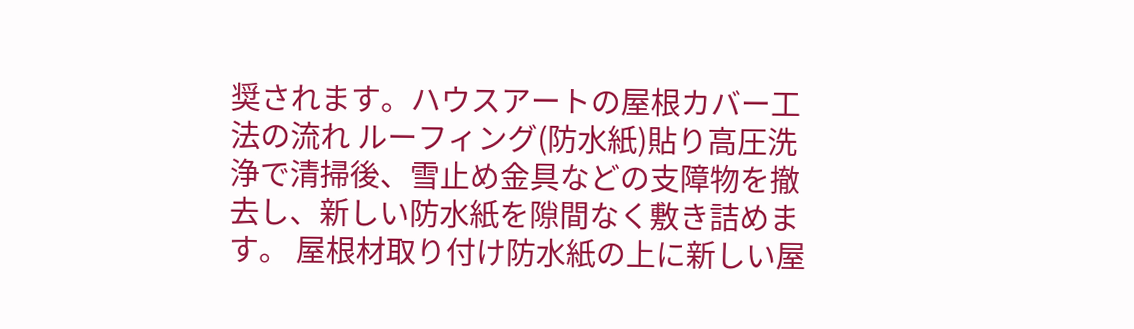奨されます。ハウスアートの屋根カバー工法の流れ ルーフィング(防水紙)貼り高圧洗浄で清掃後、雪止め金具などの支障物を撤去し、新しい防水紙を隙間なく敷き詰めます。 屋根材取り付け防水紙の上に新しい屋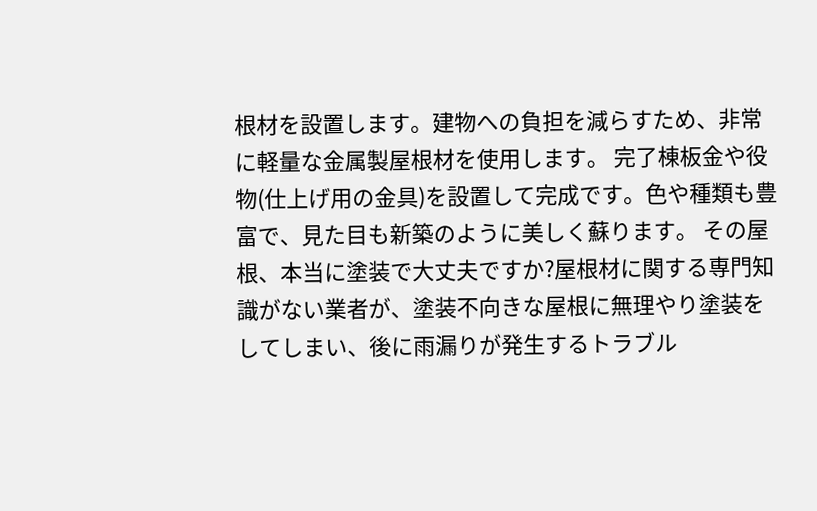根材を設置します。建物への負担を減らすため、非常に軽量な金属製屋根材を使用します。 完了棟板金や役物(仕上げ用の金具)を設置して完成です。色や種類も豊富で、見た目も新築のように美しく蘇ります。 その屋根、本当に塗装で大丈夫ですか?屋根材に関する専門知識がない業者が、塗装不向きな屋根に無理やり塗装をしてしまい、後に雨漏りが発生するトラブル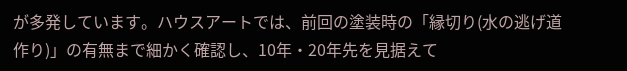が多発しています。ハウスアートでは、前回の塗装時の「縁切り(水の逃げ道作り)」の有無まで細かく確認し、10年・20年先を見据えて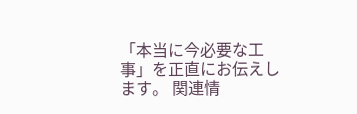「本当に今必要な工事」を正直にお伝えします。 関連情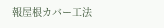報屋根カバー工法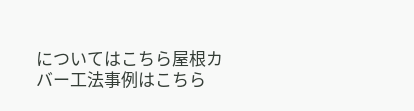についてはこちら屋根カバー工法事例はこちら